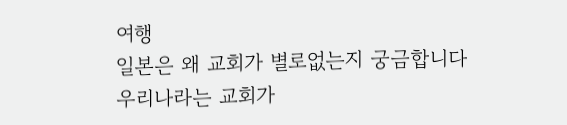여행
일본은 왜 교회가 별로없는지 궁금합니다
우리나라는 교회가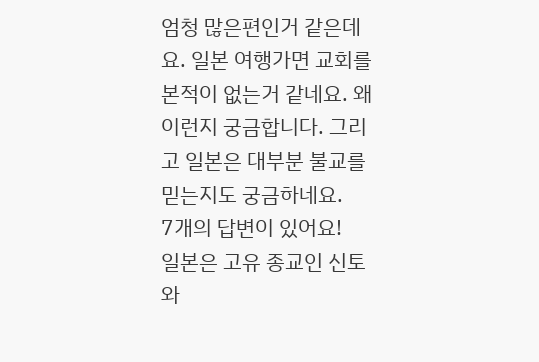엄청 많은편인거 같은데요. 일본 여행가면 교회를 본적이 없는거 같네요. 왜 이런지 궁금합니다. 그리고 일본은 대부분 불교를 믿는지도 궁금하네요.
7개의 답변이 있어요!
일본은 고유 종교인 신토와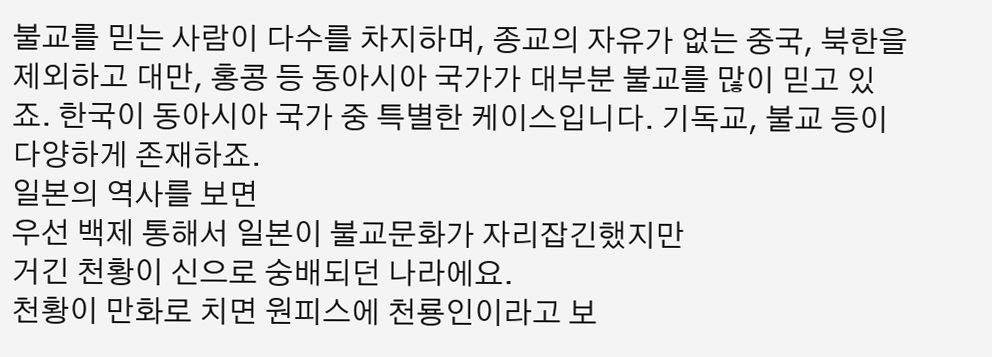불교를 믿는 사람이 다수를 차지하며, 종교의 자유가 없는 중국, 북한을 제외하고 대만, 홍콩 등 동아시아 국가가 대부분 불교를 많이 믿고 있죠. 한국이 동아시아 국가 중 특별한 케이스입니다. 기독교, 불교 등이 다양하게 존재하죠.
일본의 역사를 보면
우선 백제 통해서 일본이 불교문화가 자리잡긴했지만
거긴 천황이 신으로 숭배되던 나라에요.
천황이 만화로 치면 원피스에 천룡인이라고 보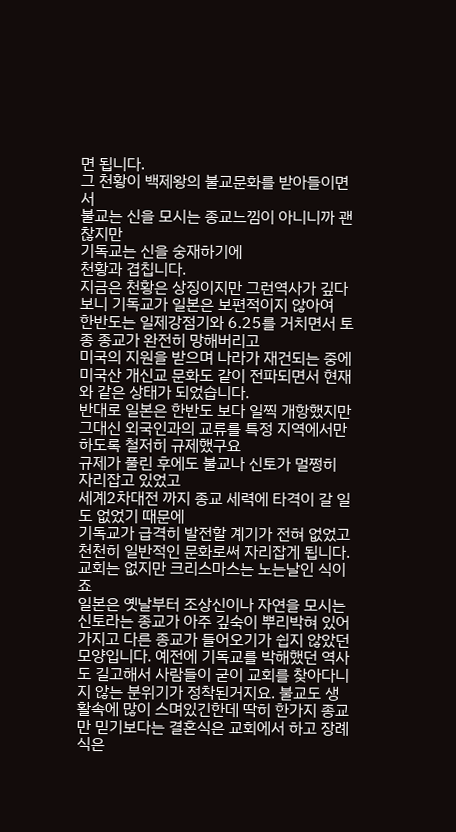면 됩니다.
그 천황이 백제왕의 불교문화를 받아들이면서
불교는 신을 모시는 종교느낌이 아니니까 괜찮지만
기독교는 신을 숭재하기에
천황과 겹칩니다.
지금은 천황은 상징이지만 그런역사가 깊다보니 기독교가 일본은 보편적이지 않아여
한반도는 일제강점기와 6.25를 거치면서 토종 종교가 완전히 망해버리고
미국의 지원을 받으며 나라가 재건되는 중에 미국산 개신교 문화도 같이 전파되면서 현재와 같은 상태가 되었습니다.
반대로 일본은 한반도 보다 일찍 개항했지만
그대신 외국인과의 교류를 특정 지역에서만 하도록 철저히 규제했구요
규제가 풀린 후에도 불교나 신토가 멀쩡히 자리잡고 있었고
세계2차대전 까지 종교 세력에 타격이 갈 일도 없었기 때문에
기독교가 급격히 발전할 계기가 전혀 없었고
천천히 일반적인 문화로써 자리잡게 됩니다.
교회는 없지만 크리스마스는 노는날인 식이죠
일본은 옛날부터 조상신이나 자연을 모시는 신토라는 종교가 아주 깊숙이 뿌리박혀 있어가지고 다른 종교가 들어오기가 쉽지 않았던 모양입니다. 예전에 기독교를 박해했던 역사도 길고해서 사람들이 굳이 교회를 찾아다니지 않는 분위기가 정착된거지요. 불교도 생활속에 많이 스며있긴한데 딱히 한가지 종교만 믿기보다는 결혼식은 교회에서 하고 장례식은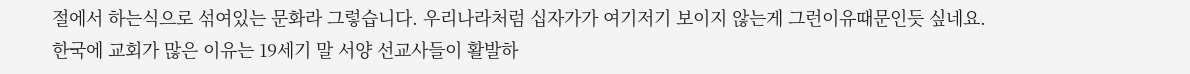절에서 하는식으로 섞여있는 문화라 그렇습니다. 우리나라처럼 십자가가 여기저기 보이지 않는게 그런이유때문인듯 싶네요.
한국에 교회가 많은 이유는 19세기 말 서양 선교사들이 활발하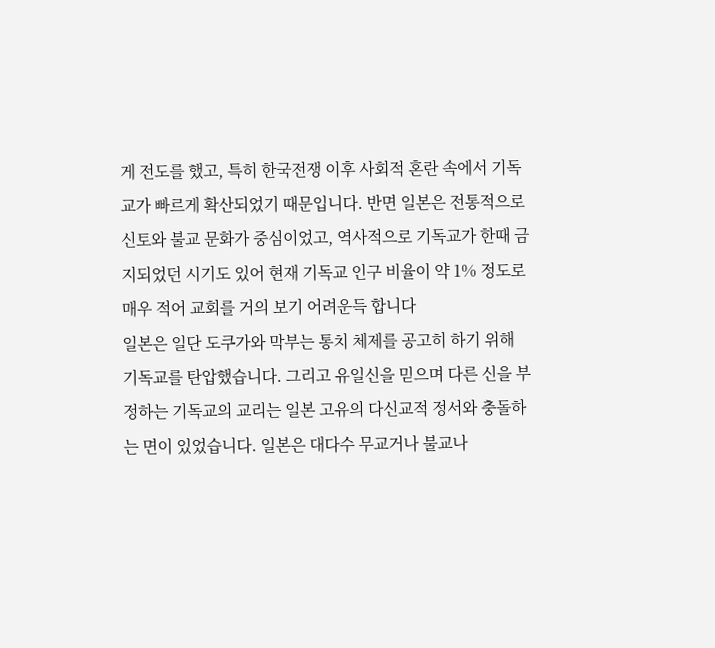게 전도를 했고, 특히 한국전쟁 이후 사회적 혼란 속에서 기독교가 빠르게 확산되었기 때문입니다. 반면 일본은 전통적으로 신토와 불교 문화가 중심이었고, 역사적으로 기독교가 한때 금지되었던 시기도 있어 현재 기독교 인구 비율이 약 1% 정도로 매우 적어 교회를 거의 보기 어려운득 합니다
일본은 일단 도쿠가와 막부는 통치 체제를 공고히 하기 위해 기독교를 탄압했습니다. 그리고 유일신을 믿으며 다른 신을 부정하는 기독교의 교리는 일본 고유의 다신교적 정서와 충돌하는 면이 있었습니다. 일본은 대다수 무교거나 불교나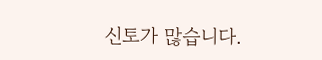신토가 많습니다.